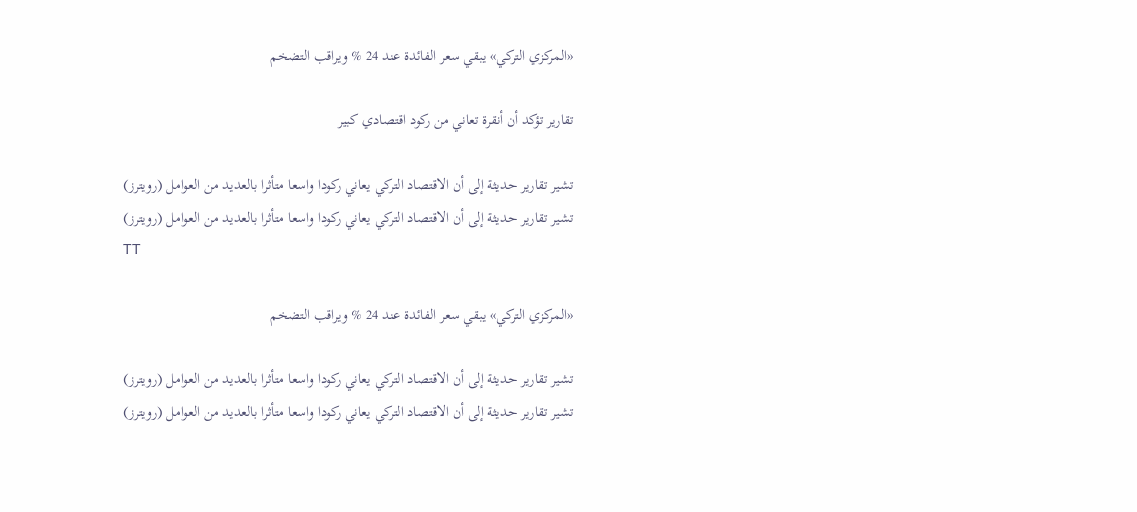«المركزي التركي» يبقي سعر الفائدة عند 24 % ويراقب التضخم

تقارير تؤكد أن أنقرة تعاني من ركود اقتصادي كبير

تشير تقارير حديثة إلى أن الاقتصاد التركي يعاني ركودا واسعا متأثرا بالعديد من العوامل (رويترز)
تشير تقارير حديثة إلى أن الاقتصاد التركي يعاني ركودا واسعا متأثرا بالعديد من العوامل (رويترز)
TT

«المركزي التركي» يبقي سعر الفائدة عند 24 % ويراقب التضخم

تشير تقارير حديثة إلى أن الاقتصاد التركي يعاني ركودا واسعا متأثرا بالعديد من العوامل (رويترز)
تشير تقارير حديثة إلى أن الاقتصاد التركي يعاني ركودا واسعا متأثرا بالعديد من العوامل (رويترز)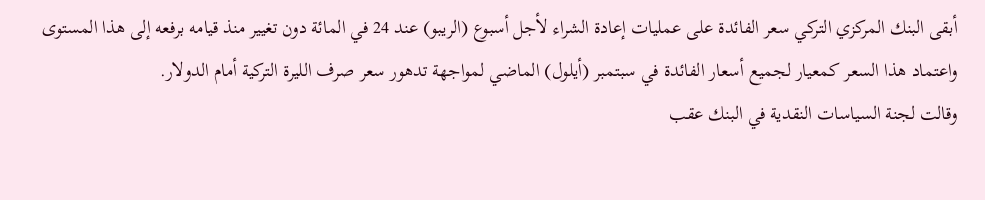أبقى البنك المركزي التركي سعر الفائدة على عمليات إعادة الشراء لأجل أسبوع (الريبو) عند 24 في المائة دون تغيير منذ قيامه برفعه إلى هذا المستوى واعتماد هذا السعر كمعيار لجميع أسعار الفائدة في سبتمبر (أيلول) الماضي لمواجهة تدهور سعر صرف الليرة التركية أمام الدولار.
وقالت لجنة السياسات النقدية في البنك عقب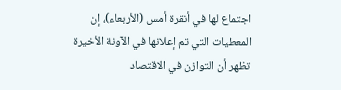اجتماع لها في أنقرة أمس (الأربعاء)، إن المعطيات التي تم إعلانها في الآونة الأخيرة تظهر أن التوازن في الاقتصاد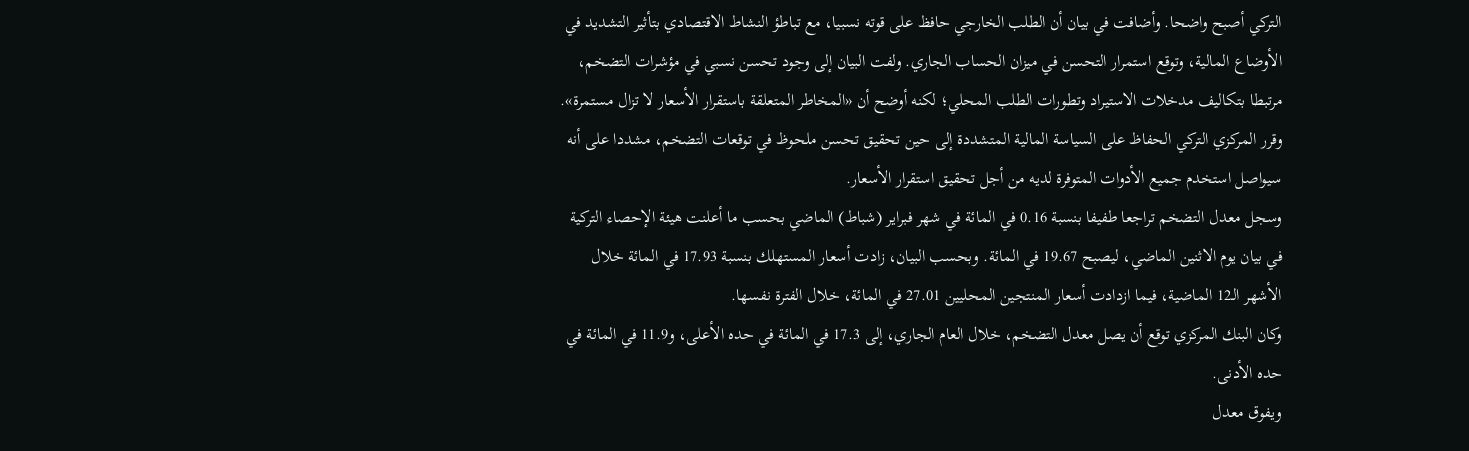التركي أصبح واضحا. وأضافت في بيان أن الطلب الخارجي حافظ على قوته نسبيا، مع تباطؤ النشاط الاقتصادي بتأثير التشديد في الأوضاع المالية، وتوقع استمرار التحسن في ميزان الحساب الجاري. ولفت البيان إلى وجود تحسن نسبي في مؤشرات التضخم، مرتبطا بتكاليف مدخلات الاستيراد وتطورات الطلب المحلي؛ لكنه أوضح أن «المخاطر المتعلقة باستقرار الأسعار لا تزال مستمرة».
وقرر المركزي التركي الحفاظ على السياسة المالية المتشددة إلى حين تحقيق تحسن ملحوظ في توقعات التضخم، مشددا على أنه سيواصل استخدم جميع الأدوات المتوفرة لديه من أجل تحقيق استقرار الأسعار.
وسجل معدل التضخم تراجعا طفيفا بنسبة 0.16 في المائة في شهر فبراير (شباط) الماضي بحسب ما أعلنت هيئة الإحصاء التركية في بيان يوم الاثنين الماضي، ليصبح 19.67 في المائة. وبحسب البيان، زادت أسعار المستهلك بنسبة 17.93 في المائة خلال الأشهر الـ12 الماضية، فيما ازدادت أسعار المنتجين المحليين 27.01 في المائة، خلال الفترة نفسها.
وكان البنك المركزي توقع أن يصل معدل التضخم، خلال العام الجاري، إلى 17.3 في المائة في حده الأعلى، و11.9 في المائة في حده الأدنى.
ويفوق معدل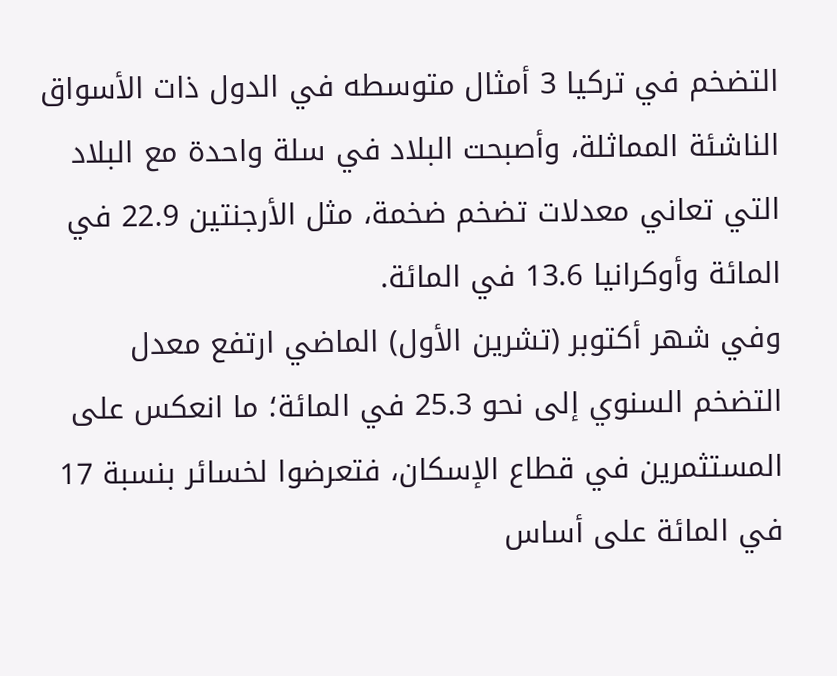التضخم في تركيا 3 أمثال متوسطه في الدول ذات الأسواق الناشئة المماثلة، وأصبحت البلاد في سلة واحدة مع البلاد التي تعاني معدلات تضخم ضخمة، مثل الأرجنتين 22.9 في المائة وأوكرانيا 13.6 في المائة.
وفي شهر أكتوبر (تشرين الأول) الماضي ارتفع معدل التضخم السنوي إلى نحو 25.3 في المائة؛ ما انعكس على المستثمرين في قطاع الإسكان، فتعرضوا لخسائر بنسبة 17 في المائة على أساس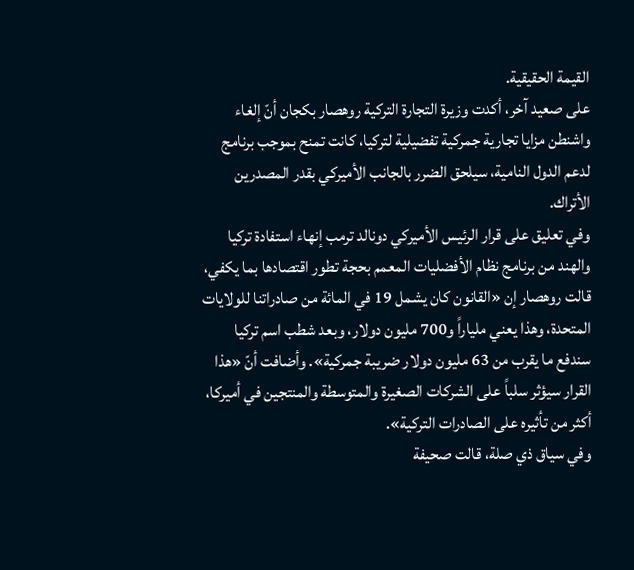القيمة الحقيقية.
على صعيد آخر، أكدت وزيرة التجارة التركية روهصار بكجان أنّ إلغاء واشنطن مزايا تجارية جمركية تفضيلية لتركيا، كانت تمنح بموجب برنامج لدعم الدول النامية، سيلحق الضرر بالجانب الأميركي بقدر المصدرين الأتراك.
وفي تعليق على قرار الرئيس الأميركي دونالد ترمب إنهاء استفادة تركيا والهند من برنامج نظام الأفضليات المعمم بحجة تطور اقتصادها بما يكفي، قالت روهصار إن «القانون كان يشمل 19 في المائة من صادراتنا للولايات المتحدة، وهذا يعني ملياراً و700 مليون دولار، وبعد شطب اسم تركيا سندفع ما يقرب من 63 مليون دولار ضريبة جمركية». وأضافت أنّ «هذا القرار سيؤثر سلباً على الشركات الصغيرة والمتوسطة والمنتجين في أميركا، أكثر من تأثيره على الصادرات التركية».
وفي سياق ذي صلة، قالت صحيفة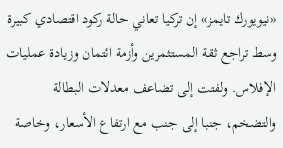«نيويورك تايمز» إن تركيا تعاني حالة ركود اقتصادي كبيرة وسط تراجع ثقة المستثمرين وأزمة ائتمان وزيادة عمليات الإفلاس. ولفتت إلى تضاعف معدلات البطالة والتضخم، جنبا إلى جنب مع ارتفاع الأسعار، وخاصة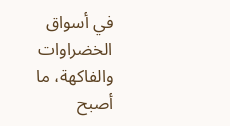في أسواق الخضراوات والفاكهة، ما أصبح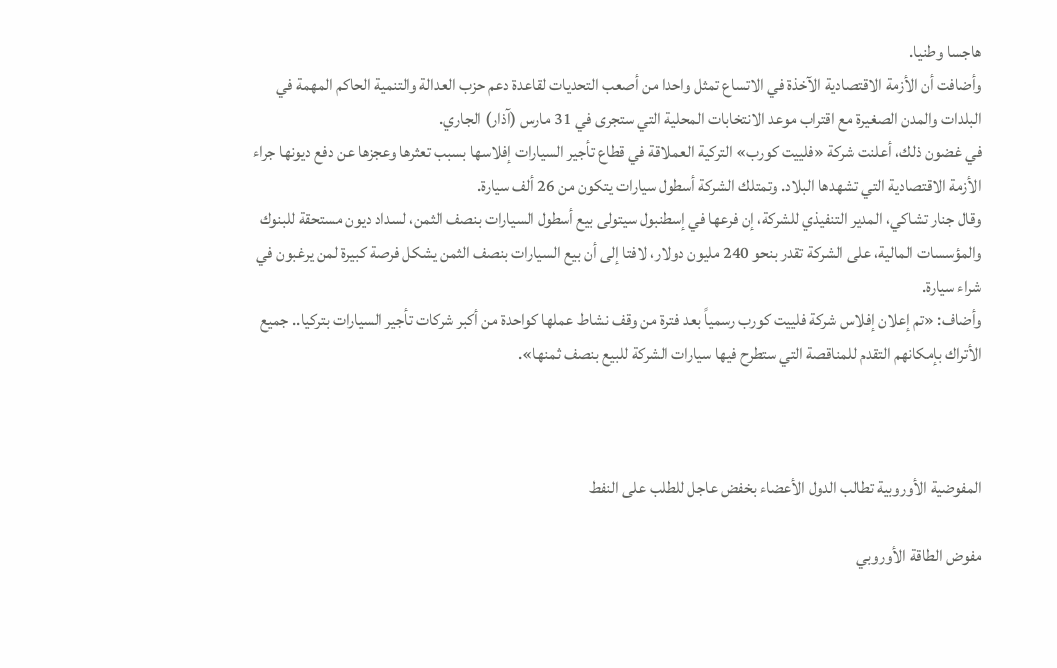هاجسا وطنيا.
وأضافت أن الأزمة الاقتصادية الآخذة في الاتساع تمثل واحدا من أصعب التحديات لقاعدة دعم حزب العدالة والتنمية الحاكم المهمة في البلدات والمدن الصغيرة مع اقتراب موعد الانتخابات المحلية التي ستجرى في 31 مارس (آذار) الجاري.
في غضون ذلك، أعلنت شركة «فلييت كورب» التركية العملاقة في قطاع تأجير السيارات إفلاسها بسبب تعثرها وعجزها عن دفع ديونها جراء الأزمة الاقتصادية التي تشهدها البلاد. وتمتلك الشركة أسطول سيارات يتكون من 26 ألف سيارة.
وقال جنار تشاكي، المدير التنفيذي للشركة، إن فرعها في إسطنبول سيتولى بيع أسطول السيارات بنصف الثمن، لسداد ديون مستحقة للبنوك والمؤسسات المالية، على الشركة تقدر بنحو 240 مليون دولار، لافتا إلى أن بيع السيارات بنصف الثمن يشكل فرصة كبيرة لمن يرغبون في شراء سيارة.
وأضاف: «تم إعلان إفلاس شركة فلييت كورب رسمياً بعد فترة من وقف نشاط عملها كواحدة من أكبر شركات تأجير السيارات بتركيا.. جميع الأتراك بإمكانهم التقدم للمناقصة التي ستطرح فيها سيارات الشركة للبيع بنصف ثمنها».



المفوضية الأوروبية تطالب الدول الأعضاء بخفض عاجل للطلب على النفط

مفوض الطاقة الأوروبي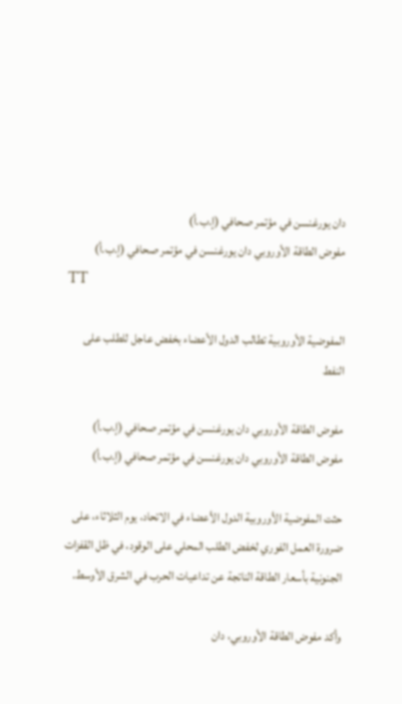دان يورغنسن في مؤتمر صحافي (إ.ب.أ)
مفوض الطاقة الأوروبي دان يورغنسن في مؤتمر صحافي (إ.ب.أ)
TT

المفوضية الأوروبية تطالب الدول الأعضاء بخفض عاجل للطلب على النفط

مفوض الطاقة الأوروبي دان يورغنسن في مؤتمر صحافي (إ.ب.أ)
مفوض الطاقة الأوروبي دان يورغنسن في مؤتمر صحافي (إ.ب.أ)

حثت المفوضية الأوروبية الدول الأعضاء في الاتحاد، يوم الثلاثاء، على ضرورة العمل الفوري لخفض الطلب المحلي على الوقود، في ظل القفزات الجنونية بأسعار الطاقة الناتجة عن تداعيات الحرب في الشرق الأوسط.

وأكد مفوض الطاقة الأوروبي، دان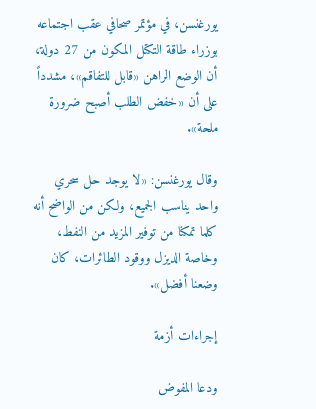يورغنسن، في مؤتمر صحافي عقب اجتماعه بوزراء طاقة التكتل المكون من 27 دولة، أن الوضع الراهن «قابل للتفاقم»، مشدداً على أن «خفض الطلب أصبح ضرورة ملحة».

وقال يورغنسن: «لا يوجد حل سحري واحد يناسب الجميع، ولكن من الواضح أنه كلما تمكنا من توفير المزيد من النفط، وخاصة الديزل ووقود الطائرات، كان وضعنا أفضل».

إجراءات أزمة

ودعا المفوض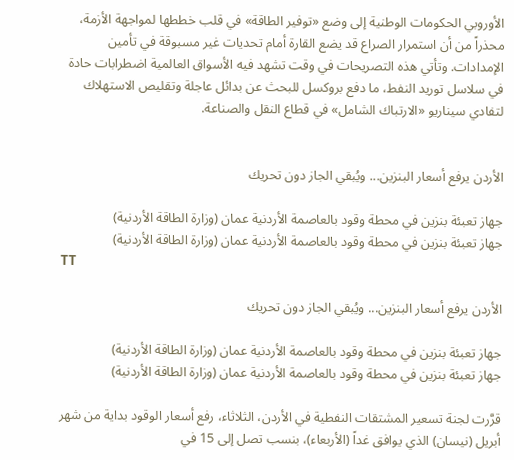الأوروبي الحكومات الوطنية إلى وضع «توفير الطاقة» في قلب خططها لمواجهة الأزمة، محذراً من أن استمرار الصراع قد يضع القارة أمام تحديات غير مسبوقة في تأمين الإمدادات. وتأتي هذه التصريحات في وقت تشهد فيه الأسواق العالمية اضطرابات حادة في سلاسل توريد النفط، ما دفع بروكسل للبحث عن بدائل عاجلة وتقليص الاستهلاك لتفادي سيناريو «الارتباك الشامل» في قطاع النقل والصناعة.


الأردن يرفع أسعار البنزين... ويُبقي الجاز دون تحريك

جهاز تعبئة بنزين في محطة وقود بالعاصمة الأردنية عمان (وزارة الطاقة الأردنية)
جهاز تعبئة بنزين في محطة وقود بالعاصمة الأردنية عمان (وزارة الطاقة الأردنية)
TT

الأردن يرفع أسعار البنزين... ويُبقي الجاز دون تحريك

جهاز تعبئة بنزين في محطة وقود بالعاصمة الأردنية عمان (وزارة الطاقة الأردنية)
جهاز تعبئة بنزين في محطة وقود بالعاصمة الأردنية عمان (وزارة الطاقة الأردنية)

قرَّرت لجنة تسعير المشتقات النفطية في الأردن، الثلاثاء، رفع أسعار الوقود بداية من شهر أبريل (نيسان) الذي يوافق غداً (الأربعاء)، بنسب تصل إلى 15 في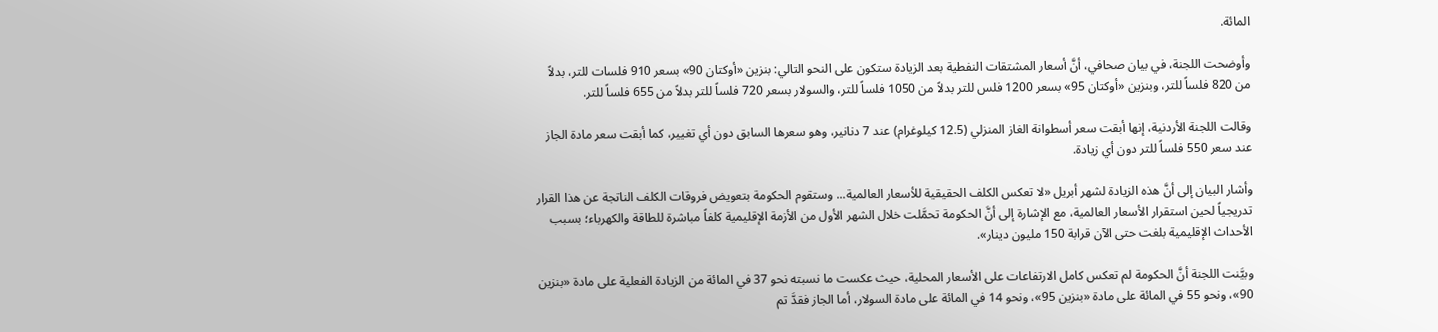المائة.

وأوضحت اللجنة، في بيان صحافي، أنَّ أسعار المشتقات النفطية بعد الزيادة ستكون على النحو التالي: بنزين «أوكتان 90» بسعر 910 فلسات للتر، بدلاً من 820 فلساً للتر، وبنزين «أوكتان 95» بسعر 1200 فلس للتر بدلاً من 1050 فلساً للتر، والسولار بسعر 720 فلساً للتر بدلاً من 655 فلساً للتر.

وقالت اللجنة الأردنية، إنها أبقت سعر أسطوانة الغاز المنزلي (12.5 كيلوغرام) عند 7 دنانير، وهو سعرها السابق دون أي تغيير، كما أبقت سعر مادة الجاز عند سعر 550 فلساً للتر دون أي زيادة.

وأشار البيان إلى أنَّ هذه الزيادة لشهر أبريل «لا تعكس الكلف الحقيقية للأسعار العالمية... وستقوم الحكومة بتعويض فروقات الكلف الناتجة عن هذا القرار تدريجياً لحين استقرار الأسعار العالمية، مع الإشارة إلى أنَّ الحكومة تحمَّلت خلال الشهر الأول من الأزمة الإقليمية كلفاً مباشرة للطاقة والكهرباء؛ بسبب الأحداث الإقليمية بلغت حتى الآن قرابة 150 مليون دينار».

وبيَّنت اللجنة أنَّ الحكومة لم تعكس كامل الارتفاعات على الأسعار المحلية، حيث عكست ما نسبته نحو 37 في المائة من الزيادة الفعلية على مادة «بنزين 90»، ونحو 55 في المائة على مادة «بنزين 95»، ونحو 14 في المائة على مادة السولار، أما الجاز فقدَّ تم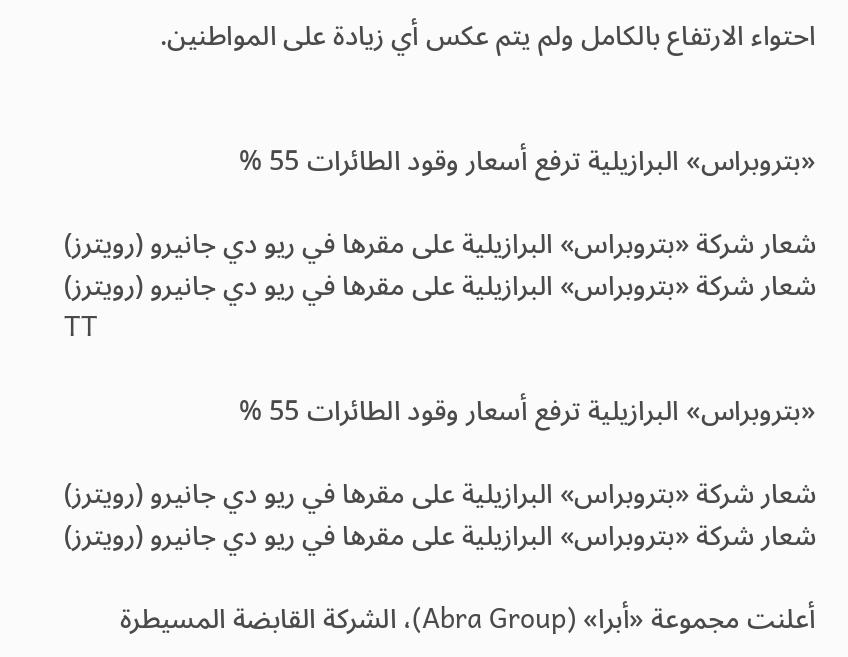احتواء الارتفاع بالكامل ولم يتم عكس أي زيادة على المواطنين.


«بتروبراس» البرازيلية ترفع أسعار وقود الطائرات 55 %

شعار شركة «بتروبراس» البرازيلية على مقرها في ريو دي جانيرو (رويترز)
شعار شركة «بتروبراس» البرازيلية على مقرها في ريو دي جانيرو (رويترز)
TT

«بتروبراس» البرازيلية ترفع أسعار وقود الطائرات 55 %

شعار شركة «بتروبراس» البرازيلية على مقرها في ريو دي جانيرو (رويترز)
شعار شركة «بتروبراس» البرازيلية على مقرها في ريو دي جانيرو (رويترز)

أعلنت مجموعة «أبرا» (Abra Group)، الشركة القابضة المسيطرة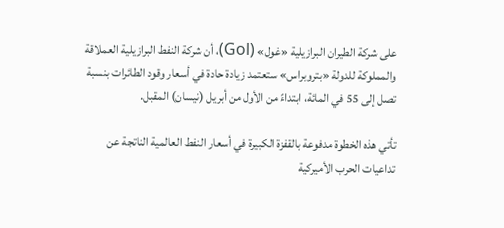على شركة الطيران البرازيلية «غول» (Gol)، أن شركة النفط البرازيلية العملاقة والمملوكة للدولة «بتروبراس» ستعتمد زيادة حادة في أسعار وقود الطائرات بنسبة تصل إلى 55 في المائة، ابتداءً من الأول من أبريل (نيسان) المقبل.

تأتي هذه الخطوة مدفوعة بالقفزة الكبيرة في أسعار النفط العالمية الناتجة عن تداعيات الحرب الأميركية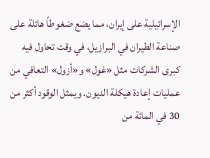الإسرائيلية على إيران، مما يضع ضغوطاً هائلة على صناعة الطيران في البرازيل، في وقت تحاول فيه كبرى الشركات مثل «غول» و«أزول» التعافي من عمليات إعادة هيكلة الديون. ويمثل الوقود أكثر من 30 في المائة من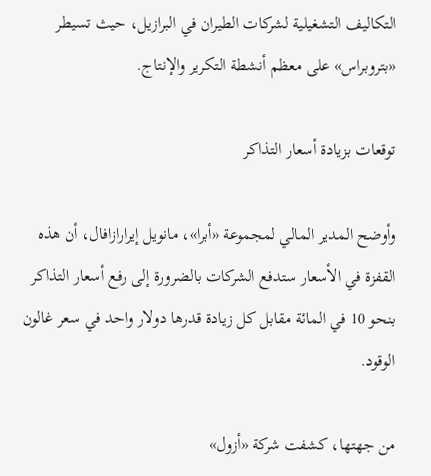التكاليف التشغيلية لشركات الطيران في البرازيل، حيث تسيطر «بتروبراس» على معظم أنشطة التكرير والإنتاج.

توقعات بزيادة أسعار التذاكر

وأوضح المدير المالي لمجموعة «أبرا»، مانويل إيرارازافال، أن هذه القفزة في الأسعار ستدفع الشركات بالضرورة إلى رفع أسعار التذاكر بنحو 10 في المائة مقابل كل زيادة قدرها دولار واحد في سعر غالون الوقود.

من جهتها، كشفت شركة «أزول»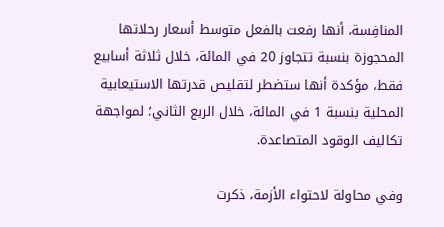المنافِسة، أنها رفعت بالفعل متوسط أسعار رحلاتها المحجوزة بنسبة تتجاوز 20 في المائة، خلال ثلاثة أسابيع فقط، مؤكدة أنها ستضطر لتقليص قدرتها الاستيعابية المحلية بنسبة 1 في المائة، خلال الربع الثاني؛ لمواجهة تكاليف الوقود المتصاعدة.

وفي محاولة لاحتواء الأزمة، ذكرت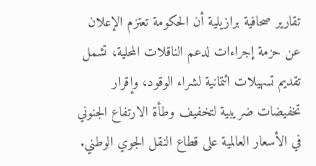تقارير صحافية برازيلية أن الحكومة تعتزم الإعلان عن حزمة إجراءات لدعم الناقلات المحلية، تشمل تقديم تسهيلات ائتمانية لشراء الوقود، وإقرار تخفيضات ضريبية لتخفيف وطأة الارتفاع الجنوني في الأسعار العالمية على قطاع النقل الجوي الوطني.